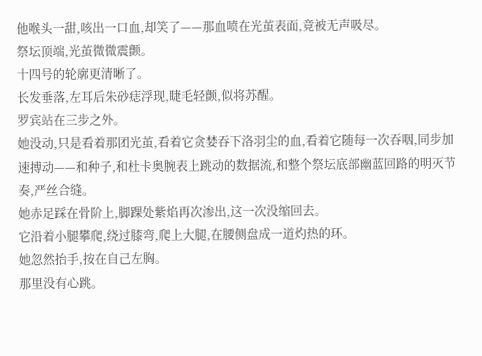他喉头一甜,咳出一口血,却笑了——那血喷在光茧表面,竟被无声吸尽。
祭坛顶端,光茧微微震颤。
十四号的轮廓更清晰了。
长发垂落,左耳后朱砂痣浮现,睫毛轻颤,似将苏醒。
罗宾站在三步之外。
她没动,只是看着那团光茧,看着它贪婪吞下洛羽尘的血,看着它随每一次吞咽,同步加速搏动——和种子,和杜卡奥腕表上跳动的数据流,和整个祭坛底部幽蓝回路的明灭节奏,严丝合缝。
她赤足踩在骨阶上,脚踝处紫焰再次渗出,这一次没缩回去。
它沿着小腿攀爬,绕过膝弯,爬上大腿,在腰侧盘成一道灼热的环。
她忽然抬手,按在自己左胸。
那里没有心跳。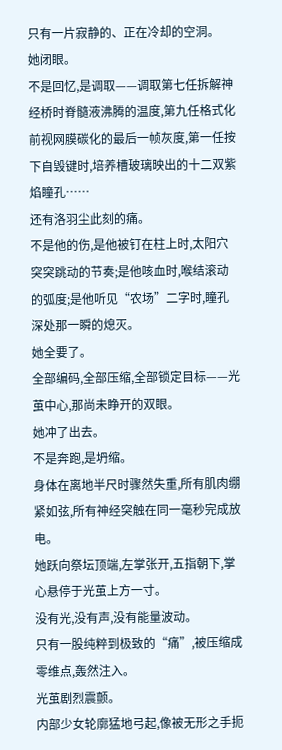只有一片寂静的、正在冷却的空洞。
她闭眼。
不是回忆,是调取——调取第七任拆解神经桥时脊髓液沸腾的温度,第九任格式化前视网膜碳化的最后一帧灰度,第一任按下自毁键时,培养槽玻璃映出的十二双紫焰瞳孔……
还有洛羽尘此刻的痛。
不是他的伤,是他被钉在柱上时,太阳穴突突跳动的节奏;是他咳血时,喉结滚动的弧度;是他听见“农场”二字时,瞳孔深处那一瞬的熄灭。
她全要了。
全部编码,全部压缩,全部锁定目标——光茧中心,那尚未睁开的双眼。
她冲了出去。
不是奔跑,是坍缩。
身体在离地半尺时骤然失重,所有肌肉绷紧如弦,所有神经突触在同一毫秒完成放电。
她跃向祭坛顶端,左掌张开,五指朝下,掌心悬停于光茧上方一寸。
没有光,没有声,没有能量波动。
只有一股纯粹到极致的“痛”,被压缩成零维点,轰然注入。
光茧剧烈震颤。
内部少女轮廓猛地弓起,像被无形之手扼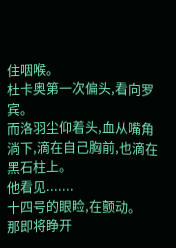住咽喉。
杜卡奥第一次偏头,看向罗宾。
而洛羽尘仰着头,血从嘴角淌下,滴在自己胸前,也滴在黑石柱上。
他看见.......
十四号的眼睑,在颤动。
那即将睁开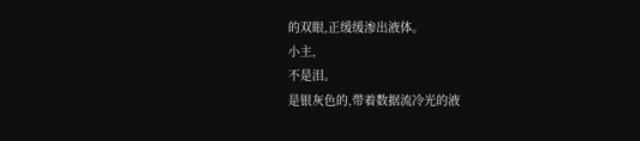的双眼,正缓缓渗出液体。
小主,
不是泪。
是银灰色的,带着数据流冷光的液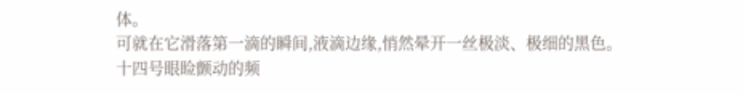体。
可就在它滑落第一滴的瞬间,液滴边缘,悄然晕开一丝极淡、极细的黑色。
十四号眼睑颤动的频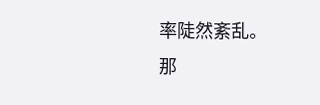率陡然紊乱。
那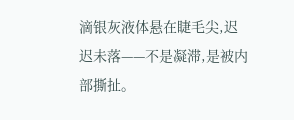滴银灰液体悬在睫毛尖,迟迟未落——不是凝滞,是被内部撕扯。